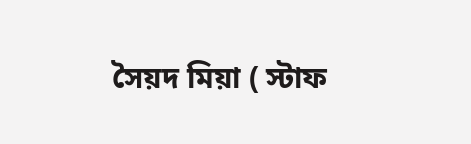সৈয়দ মিয়া ( স্টাফ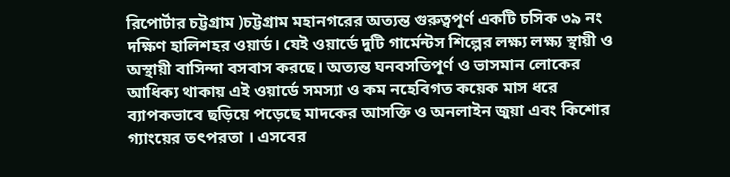রিপোর্টার চট্টগ্রাম )চট্টগ্রাম মহানগরের অত্যন্ত গুরুত্বপূর্ণ একটি চসিক ৩৯ নং দক্ষিণ হালিশহর ওয়ার্ড। যেই ওয়ার্ডে দুটি গার্মেন্টস শিল্পের লক্ষ্য লক্ষ্য স্থায়ী ও অস্থায়ী বাসিন্দা বসবাস করছে। অত্যন্ত ঘনবসতিপূর্ণ ও ভাসমান লোকের আধিক্য থাকায় এই ওয়ার্ডে সমস্যা ও কম নহেবিগত কয়েক মাস ধরে ব্যাপকভাবে ছড়িয়ে পড়েছে মাদকের আসক্তি ও অনলাইন জুয়া এবং কিশোর গ্যাংয়ের তৎপরতা । এসবের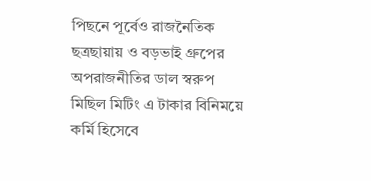পিছনে পূর্বেও রাজনৈতিক ছত্রছায়ায় ও বড়ভাই গ্রুপের অপরাজনীতির ডাল স্বরুপ মিছিল মিটিং এ টাকার বিনিময়ে কর্মি হিসেবে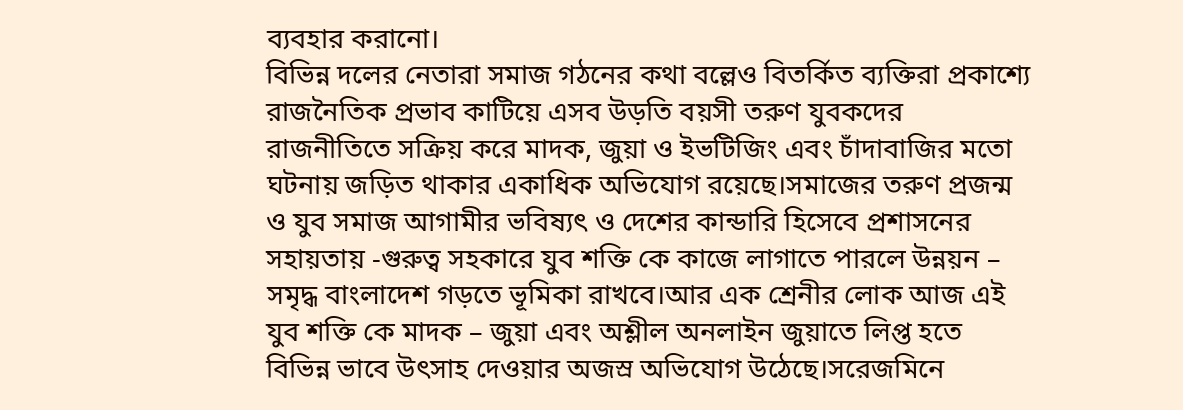ব্যবহার করানো।
বিভিন্ন দলের নেতারা সমাজ গঠনের কথা বল্লেও বিতর্কিত ব্যক্তিরা প্রকাশ্যে রাজনৈতিক প্রভাব কাটিয়ে এসব উড়তি বয়সী তরুণ যুবকদের রাজনীতিতে সক্রিয় করে মাদক, জুয়া ও ইভটিজিং এবং চাঁদাবাজির মতো ঘটনায় জড়িত থাকার একাধিক অভিযোগ রয়েছে।সমাজের তরুণ প্রজন্ম ও যুব সমাজ আগামীর ভবিষ্যৎ ও দেশের কান্ডারি হিসেবে প্রশাসনের সহায়তায় -গুরুত্ব সহকারে যুব শক্তি কে কাজে লাগাতে পারলে উন্নয়ন – সমৃদ্ধ বাংলাদেশ গড়তে ভূমিকা রাখবে।আর এক শ্রেনীর লোক আজ এই যুব শক্তি কে মাদক – জুয়া এবং অশ্লীল অনলাইন জুয়াতে লিপ্ত হতে বিভিন্ন ভাবে উৎসাহ দেওয়ার অজস্র অভিযোগ উঠেছে।সরেজমিনে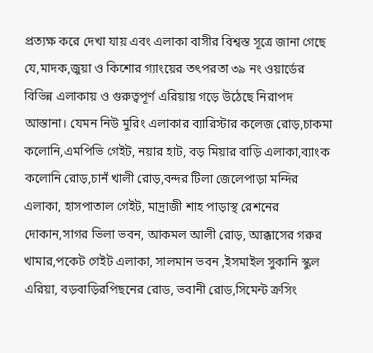প্রত্যক্ষ করে দেখা যায় এবং এলাকা বাসীর বিশ্বস্ত সূত্রে জানা গেছে যে,মাদক,জুয়া ও কিশোর গ্যাংয়ের তৎপরতা ৩৯ নং ওয়ার্ডের বিভিন্ন এলাকায় ও গুরুত্বপূর্ণ এরিয়ায় গড়ে উঠেছে নিরাপদ আস্তানা। যেমন নিউ মুরিং এলাকার ব্যারিস্টার কলেজ রোড়,চাকমা কলোনি,এমপিভি গেইট, নয়ার হাট, বড় মিয়ার বাড়ি এলাকা,ব্যাংক কলোনি রোড়,চানঁ খালী রোড়,বন্দর টিলা জেলেপাড়া মন্দির এলাকা, হাসপাতাল গেইট, মাদ্রাজী শাহ পাড়াস্থ রেশনের দোকান,সাগর ভিলা ভবন, আকমল আলী রোড়, আক্কাসের গরুর খামার,পকেট গেইট এলাকা, সালমান ভবন ,ইসমাইল সুকানি স্কুল এরিয়া, বড়বাড়িরপিছনের রোড, ভবানী রোড,সিমেন্ট ক্রসিং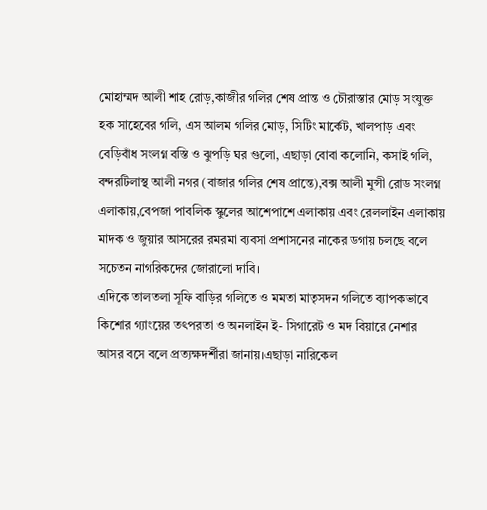মোহাম্মদ আলী শাহ রোড়,কাজীর গলির শেষ প্রান্ত ও চৌরাস্তার মোড় সংযুক্ত হক সাহেবের গলি, এস আলম গলির মোড়, সিটিং মার্কেট, খালপাড় এবং বেড়িবাঁধ সংলগ্ন বস্তি ও ঝুপড়ি ঘর গুলো, এছাড়া বোবা কলোনি, কসাই গলি, বন্দরটিলাস্থ আলী নগর (বাজার গলির শেষ প্রান্তে),বক্স আলী মুন্সী রোড সংলগ্ন এলাকায়,বেপজা পাবলিক স্কুলের আশেপাশে এলাকায় এবং রেললাইন এলাকায় মাদক ও জুয়ার আসরের রমরমা ব্যবসা প্রশাসনের নাকের ডগায় চলছে বলে সচেতন নাগরিকদের জোরালো দাবি।
এদিকে তালতলা সূফি বাড়ির গলিতে ও মমতা মাতৃসদন গলিতে ব্যাপকভাবে কিশোর গ্যাংয়ের তৎপরতা ও অনলাইন ই- সিগারেট ও মদ বিয়ারে নেশার আসর বসে বলে প্রত্যক্ষদর্শীরা জানায়।এছাড়া নারিকেল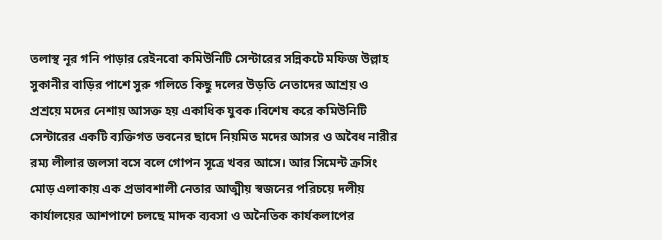তলাস্থ নূর গনি পাড়ার রেইনবো কমিউনিটি সেন্টারের সন্নিকটে মফিজ উল্লাহ সুকানীর বাড়ির পাশে সুরু গলিতে কিছু দলের উড়তি নেতাদের আশ্রয় ও প্রশ্রয়ে মদের নেশায় আসক্ত হয় একাধিক যুবক।বিশেষ করে কমিউনিটি সেন্টারের একটি ব্যক্তিগত ভবনের ছাদে নিয়মিত মদের আসর ও অবৈধ নারীর রম্য লীলার জলসা বসে বলে গোপন সূত্রে খবর আসে। আর সিমেন্ট ক্রসিং মোড় এলাকায় এক প্রভাবশালী নেতার আত্মীয় স্বজনের পরিচয়ে দলীয় কার্যালয়ের আশপাশে চলছে মাদক ব্যবসা ও অনৈতিক কার্যকলাপের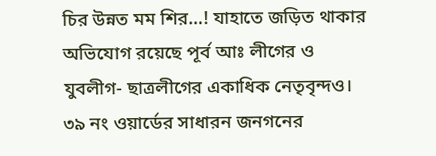চির উন্নত মম শির…! যাহাতে জড়িত থাকার অভিযোগ রয়েছে পূর্ব আঃ লীগের ও যুবলীগ- ছাত্রলীগের একাধিক নেতৃবৃন্দও।
৩৯ নং ওয়ার্ডের সাধারন জনগনের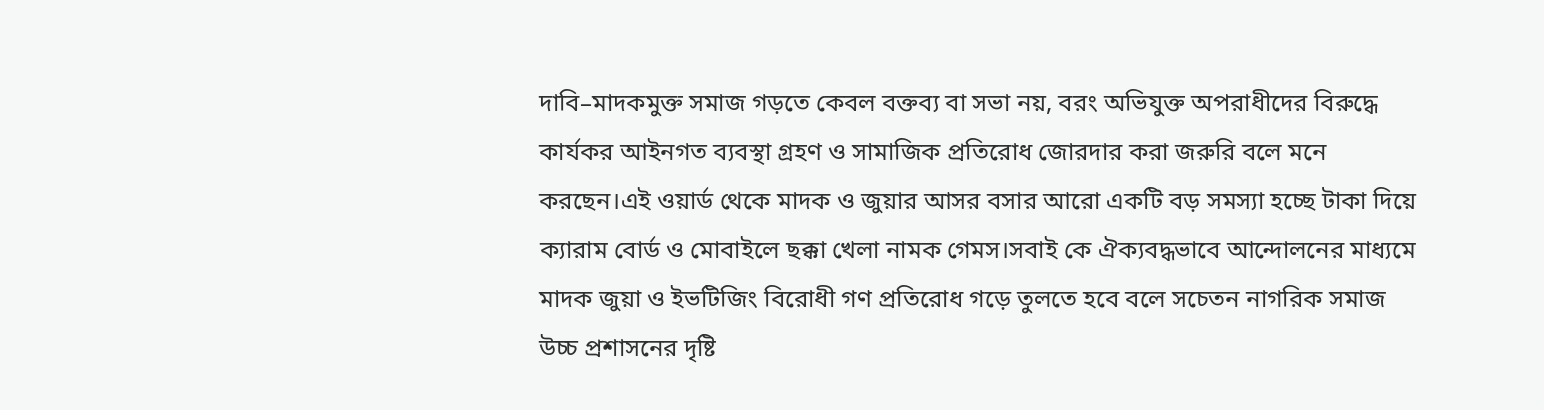দাবি–মাদকমুক্ত সমাজ গড়তে কেবল বক্তব্য বা সভা নয়, বরং অভিযুক্ত অপরাধীদের বিরুদ্ধে কার্যকর আইনগত ব্যবস্থা গ্রহণ ও সামাজিক প্রতিরোধ জোরদার করা জরুরি বলে মনে করছেন।এই ওয়ার্ড থেকে মাদক ও জুয়ার আসর বসার আরো একটি বড় সমস্যা হচ্ছে টাকা দিয়ে ক্যারাম বোর্ড ও মোবাইলে ছক্কা খেলা নামক গেমস।সবাই কে ঐক্যবদ্ধভাবে আন্দোলনের মাধ্যমে মাদক জুয়া ও ইভটিজিং বিরোধী গণ প্রতিরোধ গড়ে তুলতে হবে বলে সচেতন নাগরিক সমাজ উচ্চ প্রশাসনের দৃষ্টি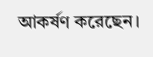আকর্ষণ করেছেন।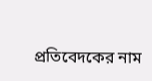প্রতিবেদকের নাম